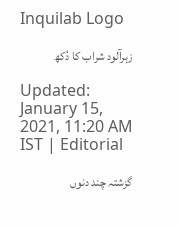Inquilab Logo

زہرآلود شراب کا دُکھ

Updated: January 15, 2021, 11:20 AM IST | Editorial

گزشتہ چند دنوں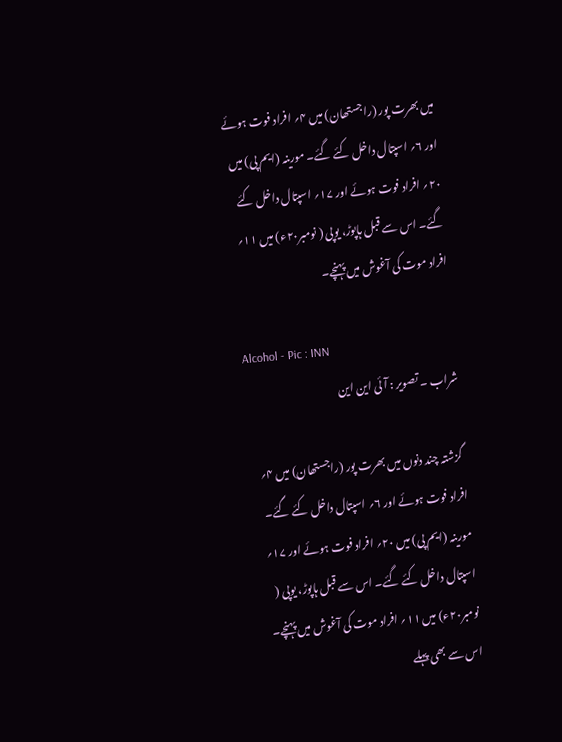میں بھرت پور (راجستھان) میں ۴؍ افراد فوت ہوئے اور ۶؍ اسپتال داخل کئے گئے۔ مورینہ (ایم پی) میں ۲۰؍ افراد فوت ہوئے اور ۱۷؍ اسپتال داخل کئے گئے۔ اس سے قبل ہاپوڑ، یوپی ( نومبر۲۰ء) میں ۱۱؍ افراد موت کی آغوش میں پہنچے۔

Alcohol - Pic : INN
شراب ۔ تصویر : آئی این این

 گزشتہ چند دنوں میں بھرت پور (راجستھان) میں ۴؍ افراد فوت ہوئے اور ۶؍ اسپتال داخل کئے گئے۔ مورینہ (ایم پی) میں ۲۰؍ افراد فوت ہوئے اور ۱۷؍ اسپتال داخل کئے گئے۔ اس سے قبل ہاپوڑ، یوپی ( نومبر۲۰ء) میں ۱۱؍ افراد موت کی آغوش میں پہنچے۔ اس سے بھی پہلے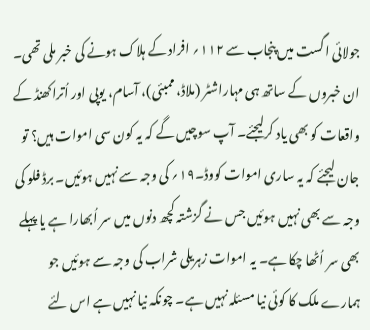جولائی اگست میں پنجاب سے ۱۱۲؍ افراد کے ہلاک ہونے کی خبر ملی تھی۔ ان خبروں کے ساتھ ہی مہاراشٹر (ملاڈ، ممبئی)، آسام، یوپی اور اُتراکھنڈ کے واقعات کو بھی یاد کرلیجئے۔ آپ سوچیں گے کہ یہ کون سی اموات ہیں؟ تو جان لیجئے کہ یہ ساری اموات کووڈ۔۱۹؍ کی وجہ سے نہیں ہوئیں۔ برڈ فلو کی وجہ سے بھی نہیں ہوئیں جس نے گزشتہ کچھ دنوں میں سر اُبھارا ہے یا پہلے بھی سر اُٹھا چکا ہے۔ یہ اموات زہریلی شراب کی وجہ سے ہوئیں جو ہمارے ملک کا کوئی نیا مسئلہ نہیں ہے۔ چونکہ نیا نہیں ہے اس لئے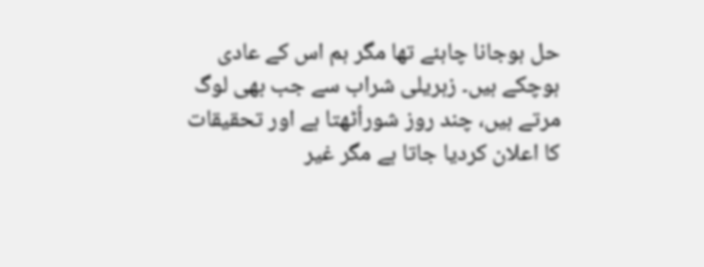حل ہوجانا چاہئے تھا مگر ہم اس کے عادی ہوچکے ہیں۔ زہریلی شراب سے جب بھی لوگ مرتے ہیں، چند روز شوراُٹھتا ہے اور تحقیقات کا اعلان کردیا جاتا ہے مگر غیر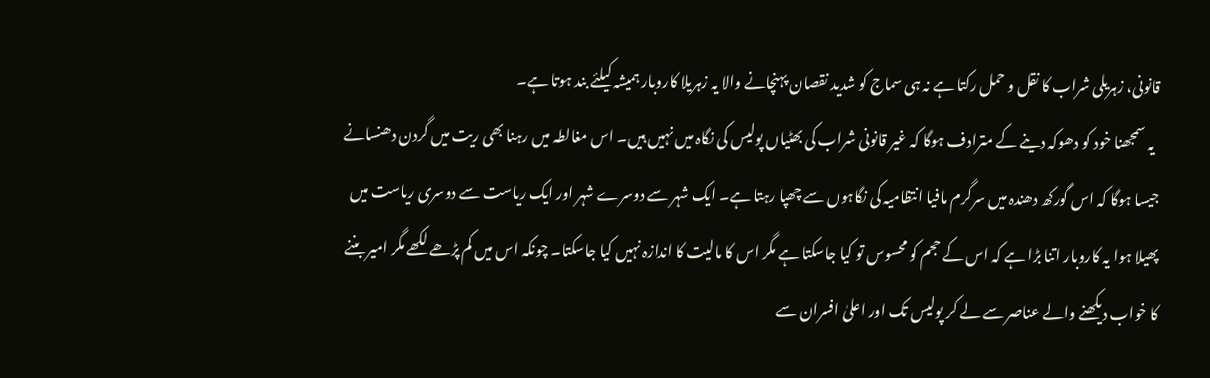قانونی، زہریلی شراب کا نقل و حمل رکتا ہے نہ ہی سماج کو شدید نقصان پہنچانے والا یہ زہریلا کاروبار ہمیشہ کیلئے بند ہوتا ہے۔
  یہ سمجھنا خود کو دھوکہ دینے کے مترادف ہوگا کہ غیر قانونی شراب کی بھٹیاں پولیس کی نگاہ میں نہیں ہیں۔ اس مغالطہ میں رہنا بھی ریت میں گردن دھنسانے جیسا ہوگا کہ اس گورکھ دھندہ میں سرگرم مافیا انتظامیہ کی نگاہوں سے چھپا رہتا ہے۔ ایک شہر سے دوسرے شہر اور ایک ریاست سے دوسری ریاست میں پھیلا ہوا یہ کاروبار اتنا بڑا ہے کہ اس کے حجم کو محسوس تو کیا جاسکتا ہے مگر اس کا مالیت کا اندازہ نہیں کیا جاسکتا۔ چونکہ اس میں کم پڑھے لکھے مگر امیر بننے کا خواب دیکھنے والے عناصر سے لے کر پولیس تک اور اعلیٰ افسران سے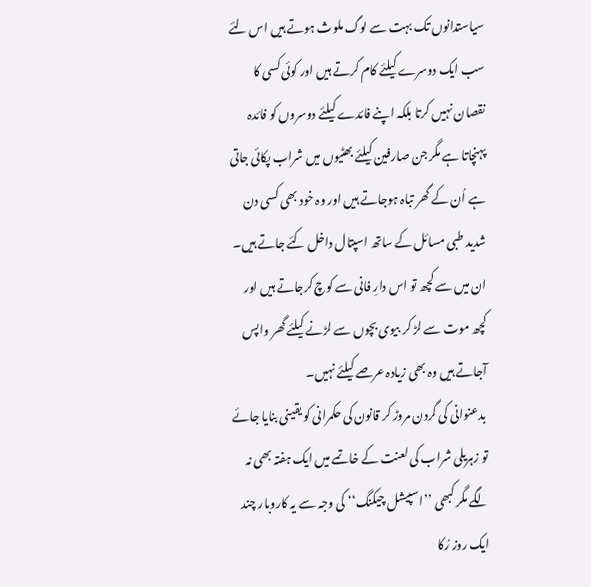سیاستدانوں تک بہت سے لوگ ملوث ہوتے ہیں اس لئے سب ایک دوسرے کیلئے کام کرتے ہیں اور کوئی کسی کا نقصان نہیں کرتا بلکہ اپنے فائدے کیلئے دوسروں کو فائدہ پہنچاتا ہے مگر جن صارفین کیلئے بھٹیوں میں شراب پکائی جاتی ہے اُن کے گھر تباہ ہوجاتے ہیں اور وہ خود بھی کسی دن شدید طبی مسائل کے ساتھ اسپتال داخل کئے جاتے ہیں۔ ان میں سے کچھ تو اس دارِ فانی سے کوچ کرجاتے ہیں اور کچھ موت سے لڑ کر بیوی بچوں سے لڑنے کیلئے گھر واپس آجاتے ہیں وہ بھی زیادہ عرصے کیلئے نہیں۔
 بدعنوانی کی گردن مروڑ کر قانون کی حکمرانی کو یقینی بنایا جائے تو زہریلی شراب کی لعنت کے خاتمے میں ایک ہفتہ بھی نہ لگے مگر کبھی ’’اسپیشل چیکنگ‘‘ کی وجہ سے یہ کاروبار چند ایک روز رُکا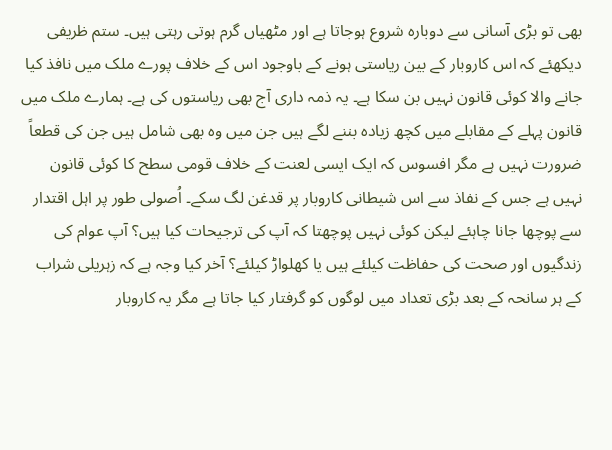بھی تو بڑی آسانی سے دوبارہ شروع ہوجاتا ہے اور مٹھیاں گرم ہوتی رہتی ہیں۔ ستم ظریفی دیکھئے کہ اس کاروبار کے بین ریاستی ہونے کے باوجود اس کے خلاف پورے ملک میں نافذ کیا جانے والا کوئی قانون نہیں بن سکا ہے۔ یہ ذمہ داری آج بھی ریاستوں کی ہے۔ ہمارے ملک میں قانون پہلے کے مقابلے میں کچھ زیادہ بننے لگے ہیں جن میں وہ بھی شامل ہیں جن کی قطعاً ضرورت نہیں ہے مگر افسوس کہ ایک ایسی لعنت کے خلاف قومی سطح کا کوئی قانون نہیں ہے جس کے نفاذ سے اس شیطانی کاروبار پر قدغن لگ سکے۔ اُصولی طور پر اہل اقتدار سے پوچھا جانا چاہئے لیکن کوئی نہیں پوچھتا کہ آپ کی ترجیحات کیا ہیں؟ آپ عوام کی زندگیوں اور صحت کی حفاظت کیلئے ہیں یا کھلواڑ کیلئے؟ آخر کیا وجہ ہے کہ زہریلی شراب کے ہر سانحہ کے بعد بڑی تعداد میں لوگوں کو گرفتار کیا جاتا ہے مگر یہ کاروبار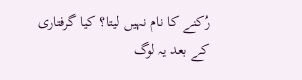رُکنے کا نام نہیں لیتا؟ کیا گرفتاری کے بعد یہ لوگ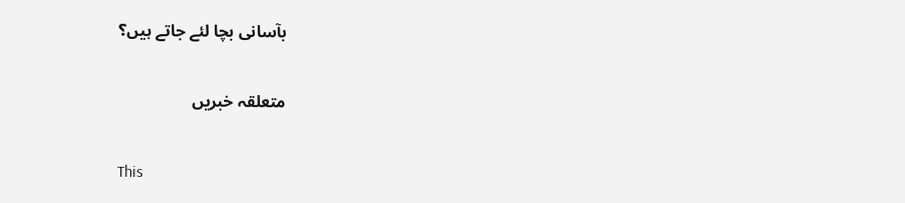بآسانی بچا لئے جاتے ہیں؟

متعلقہ خبریں

This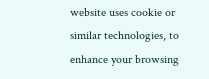website uses cookie or similar technologies, to enhance your browsing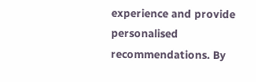experience and provide personalised recommendations. By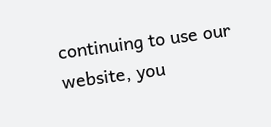continuing to use our website, you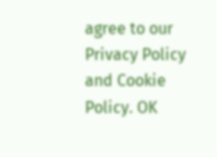agree to our Privacy Policy and Cookie Policy. OK